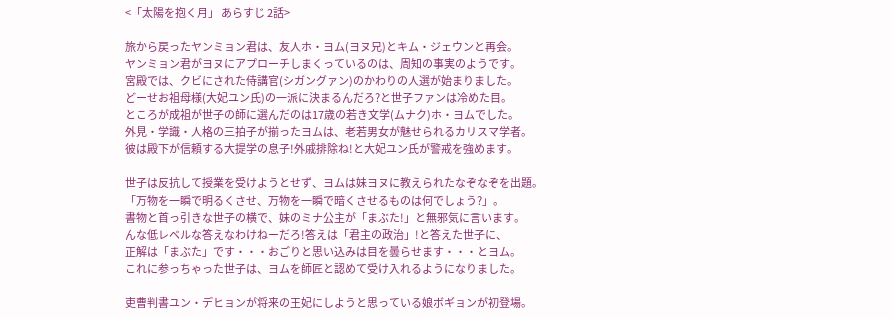<「太陽を抱く月」 あらすじ 2話>

旅から戻ったヤンミョン君は、友人ホ・ヨム(ヨヌ兄)とキム・ジェウンと再会。
ヤンミョン君がヨヌにアプローチしまくっているのは、周知の事実のようです。
宮殿では、クビにされた侍講官(シガングァン)のかわりの人選が始まりました。
どーせお祖母様(大妃ユン氏)の一派に決まるんだろ?と世子ファンは冷めた目。
ところが成祖が世子の師に選んだのは17歳の若き文学(ムナク)ホ・ヨムでした。
外見・学識・人格の三拍子が揃ったヨムは、老若男女が魅せられるカリスマ学者。
彼は殿下が信頼する大提学の息子!外戚排除ね!と大妃ユン氏が警戒を強めます。

世子は反抗して授業を受けようとせず、ヨムは妹ヨヌに教えられたなぞなぞを出題。
「万物を一瞬で明るくさせ、万物を一瞬で暗くさせるものは何でしょう?」。
書物と首っ引きな世子の横で、妹のミナ公主が「まぶた!」と無邪気に言います。
んな低レベルな答えなわけねーだろ!答えは「君主の政治」!と答えた世子に、
正解は「まぶた」です・・・おごりと思い込みは目を曇らせます・・・とヨム。
これに参っちゃった世子は、ヨムを師匠と認めて受け入れるようになりました。

吏曹判書ユン・デヒョンが将来の王妃にしようと思っている娘ボギョンが初登場。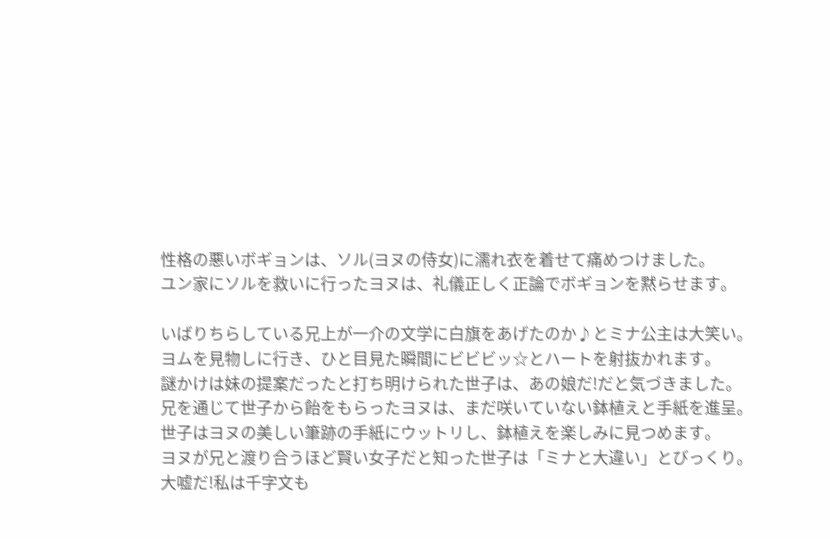性格の悪いボギョンは、ソル(ヨヌの侍女)に濡れ衣を着せて痛めつけました。
ユン家にソルを救いに行ったヨヌは、礼儀正しく正論でボギョンを黙らせます。

いばりちらしている兄上が一介の文学に白旗をあげたのか♪とミナ公主は大笑い。
ヨムを見物しに行き、ひと目見た瞬間にビビビッ☆とハートを射抜かれます。
謎かけは妹の提案だったと打ち明けられた世子は、あの娘だ!だと気づきました。
兄を通じて世子から飴をもらったヨヌは、まだ咲いていない鉢植えと手紙を進呈。
世子はヨヌの美しい筆跡の手紙にウットリし、鉢植えを楽しみに見つめます。
ヨヌが兄と渡り合うほど賢い女子だと知った世子は「ミナと大違い」とびっくり。
大嘘だ!私は千字文も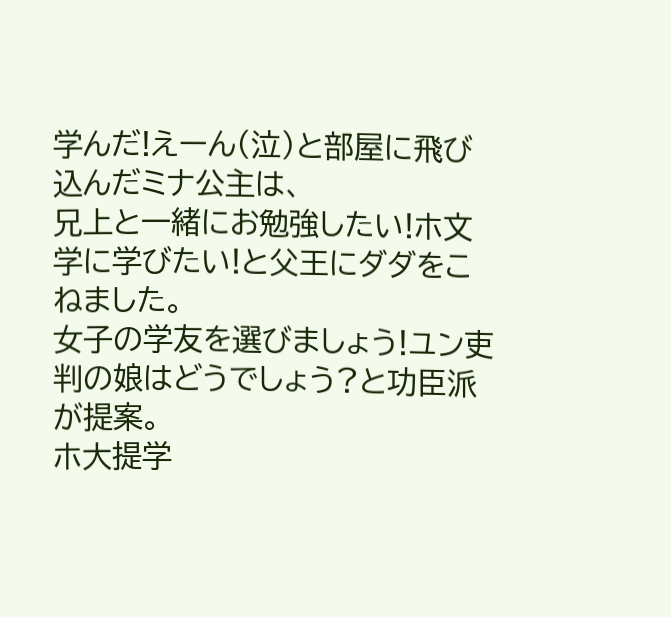学んだ!えーん(泣)と部屋に飛び込んだミナ公主は、
兄上と一緒にお勉強したい!ホ文学に学びたい!と父王にダダをこねました。
女子の学友を選びましょう!ユン吏判の娘はどうでしょう?と功臣派が提案。
ホ大提学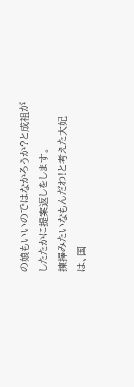の娘もいいのではなかろうか?と成祖がしたたかに提案返しをします。
揀擇みたいなもんだわ!と考えた大妃は、国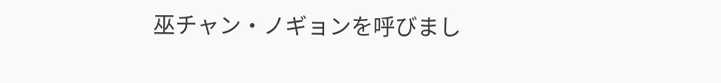巫チャン・ノギョンを呼びまし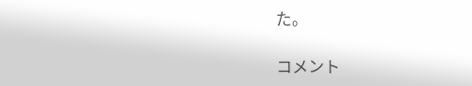た。

コメント